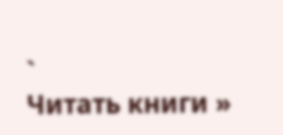`
Читать книги »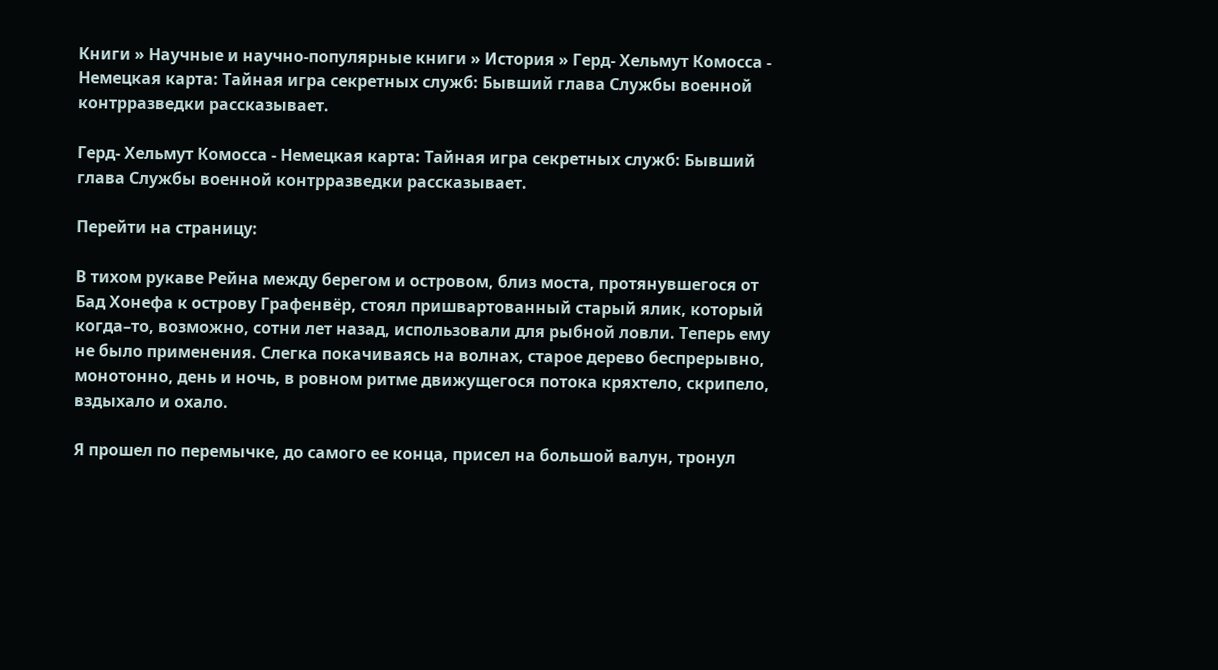Книги » Научные и научно-популярные книги » История » Герд- Хельмут Комосса - Немецкая карта: Тайная игра секретных служб: Бывший глава Службы военной контрразведки рассказывает.

Герд- Хельмут Комосса - Немецкая карта: Тайная игра секретных служб: Бывший глава Службы военной контрразведки рассказывает.

Перейти на страницу:

В тихом рукаве Рейна между берегом и островом, близ моста, протянувшегося от Бад Хонефа к острову Графенвёр, стоял пришвартованный старый ялик, который когда–то, возможно, сотни лет назад, использовали для рыбной ловли. Теперь ему не было применения. Слегка покачиваясь на волнах, старое дерево беспрерывно, монотонно, день и ночь, в ровном ритме движущегося потока кряхтело, скрипело, вздыхало и охало.

Я прошел по перемычке, до самого ее конца, присел на большой валун, тронул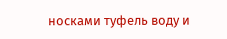носками туфель воду и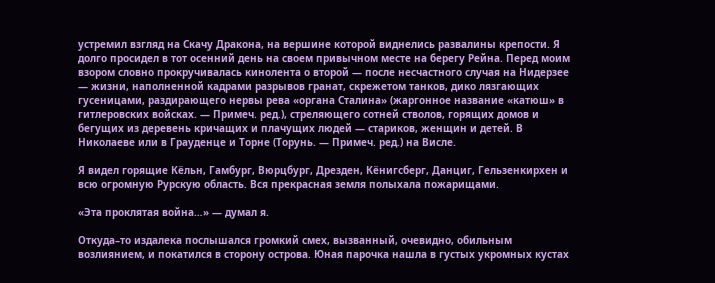устремил взгляд на Скачу Дракона, на вершине которой виднелись развалины крепости. Я долго просидел в тот осенний день на своем привычном месте на берегу Рейна. Перед моим взором словно прокручивалась кинолента о второй — после несчастного случая на Нидерзее — жизни, наполненной кадрами разрывов гранат, скрежетом танков, дико лязгающих гусеницами, раздирающего нервы рева «органа Сталина» (жаргонное название «катюш» в гитлеровских войсках. — Примеч. ред.), стреляющего сотней стволов, горящих домов и бегущих из деревень кричащих и плачущих людей — стариков, женщин и детей. В Николаеве или в Грауденце и Торне (Торунь. — Примеч. ред.) на Висле.

Я видел горящие Кёльн, Гамбург, Вюрцбург, Дрезден, Кёнигсберг, Данциг, Гельзенкирхен и всю огромную Рурскую область. Вся прекрасная земля полыхала пожарищами.

«Эта проклятая война…» — думал я.

Откуда–то издалека послышался громкий смех, вызванный, очевидно, обильным возлиянием, и покатился в сторону острова. Юная парочка нашла в густых укромных кустах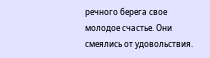речного берега свое молодое счастье. Они смеялись от удовольствия.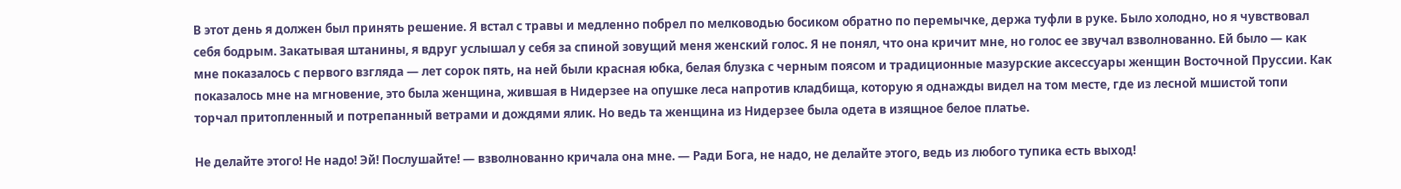В этот день я должен был принять решение. Я встал с травы и медленно побрел по мелководью босиком обратно по перемычке, держа туфли в руке. Было холодно, но я чувствовал себя бодрым. Закатывая штанины, я вдруг услышал у себя за спиной зовущий меня женский голос. Я не понял, что она кричит мне, но голос ее звучал взволнованно. Ей было — как мне показалось с первого взгляда — лет сорок пять, на ней были красная юбка, белая блузка с черным поясом и традиционные мазурские аксессуары женщин Восточной Пруссии. Как показалось мне на мгновение, это была женщина, жившая в Нидерзее на опушке леса напротив кладбища, которую я однажды видел на том месте, где из лесной мшистой топи торчал притопленный и потрепанный ветрами и дождями ялик. Но ведь та женщина из Нидерзее была одета в изящное белое платье.

Не делайте этого! Не надо! Эй! Послушайте! — взволнованно кричала она мне. — Ради Бога, не надо, не делайте этого, ведь из любого тупика есть выход!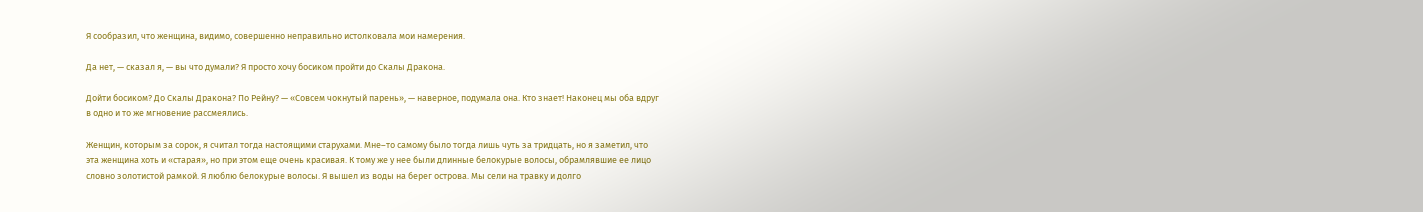Я сообразил, что женщина, видимо, совершенно неправильно истолковала мои намерения.

Да нет, — сказал я, — вы что думали? Я просто хочу босиком пройти до Скалы Дракона.

Дойти босиком? До Скалы Дракона? По Рейну? — «Совсем чокнутый парень», — наверное, подумала она. Кто знает! Наконец мы оба вдруг в одно и то же мгновение рассмеялись.

Женщин, которым за сорок, я считал тогда настоящими старухами. Мне–то самому было тогда лишь чуть за тридцать, но я заметил, что эта женщина хоть и «старая», но при этом еще очень красивая. К тому же у нее были длинные белокурые волосы, обрамлявшие ее лицо словно золотистой рамкой. Я люблю белокурые волосы. Я вышел из воды на берег острова. Мы сели на травку и долго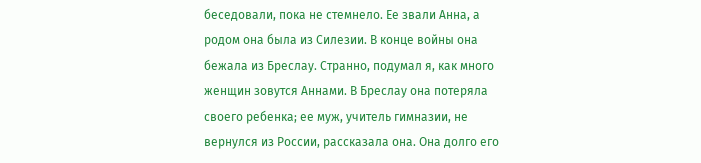беседовали, пока не стемнело. Ее звали Анна, а родом она была из Силезии. В конце войны она бежала из Бреслау. Странно, подумал я, как много женщин зовутся Аннами. В Бреслау она потеряла своего ребенка; ее муж, учитель гимназии, не вернулся из России, рассказала она. Она долго его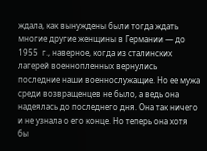ждала, как вынуждены были тогда ждать многие другие женщины в Германии — до 1955  г., наверное, когда из сталинских лагерей военнопленных вернулись последние наши военнослужащие. Но ее мужа среди возвращенцев не было, а ведь она надеялась до последнего дня. Она так ничего и не узнала о его конце. Но теперь она хотя бы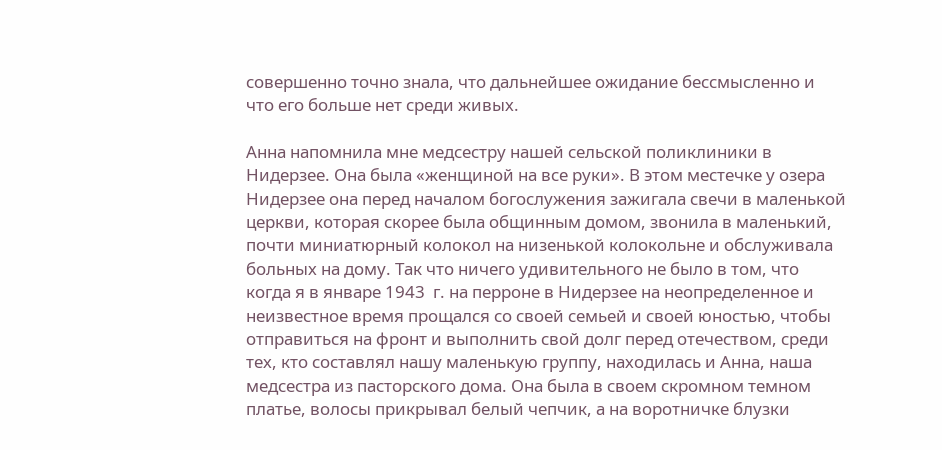совершенно точно знала, что дальнейшее ожидание бессмысленно и что его больше нет среди живых.

Анна напомнила мне медсестру нашей сельской поликлиники в Нидерзее. Она была «женщиной на все руки». В этом местечке у озера Нидерзее она перед началом богослужения зажигала свечи в маленькой церкви, которая скорее была общинным домом, звонила в маленький, почти миниатюрный колокол на низенькой колокольне и обслуживала больных на дому. Так что ничего удивительного не было в том, что когда я в январе 1943  г. на перроне в Нидерзее на неопределенное и неизвестное время прощался со своей семьей и своей юностью, чтобы отправиться на фронт и выполнить свой долг перед отечеством, среди тех, кто составлял нашу маленькую группу, находилась и Анна, наша медсестра из пасторского дома. Она была в своем скромном темном платье, волосы прикрывал белый чепчик, а на воротничке блузки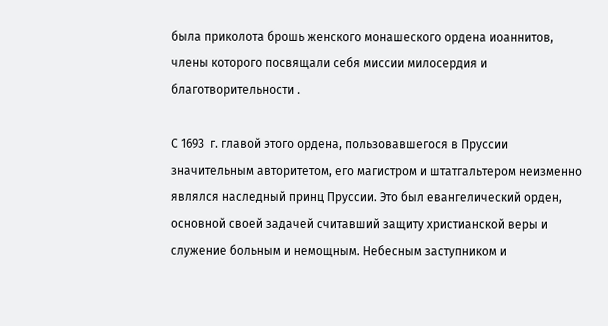была приколота брошь женского монашеского ордена иоаннитов, члены которого посвящали себя миссии милосердия и благотворительности .

С 1693  г. главой этого ордена, пользовавшегося в Пруссии значительным авторитетом, его магистром и штатгальтером неизменно являлся наследный принц Пруссии. Это был евангелический орден, основной своей задачей считавший защиту христианской веры и служение больным и немощным. Небесным заступником и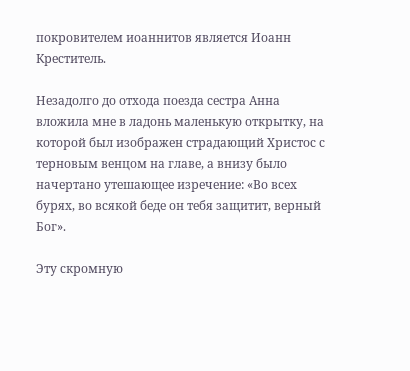покровителем иоаннитов является Иоанн Креститель.

Незадолго до отхода поезда сестра Анна вложила мне в ладонь маленькую открытку, на которой был изображен страдающий Христос с терновым венцом на главе, а внизу было начертано утешающее изречение: «Во всех бурях, во всякой беде он тебя защитит, верный Бог».

Эту скромную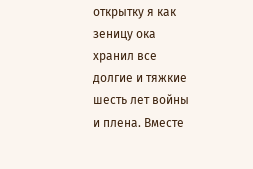открытку я как зеницу ока хранил все долгие и тяжкие шесть лет войны и плена. Вместе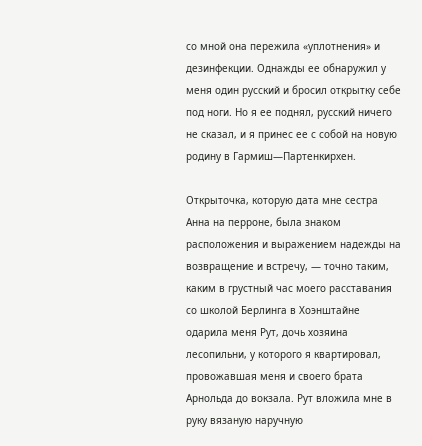со мной она пережила «уплотнения» и дезинфекции. Однажды ее обнаружил у меня один русский и бросил открытку себе под ноги. Но я ее поднял, русский ничего не сказал, и я принес ее с собой на новую родину в Гармиш—Партенкирхен.

Открыточка, которую дата мне сестра Анна на перроне, была знаком расположения и выражением надежды на возвращение и встречу, — точно таким, каким в грустный час моего расставания со школой Берлинга в Хоэнштайне одарила меня Рут, дочь хозяина лесопильни, у которого я квартировал, провожавшая меня и своего брата Арнольда до вокзала. Рут вложила мне в руку вязаную наручную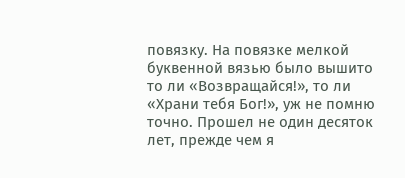повязку. На повязке мелкой буквенной вязью было вышито то ли «Возвращайся!», то ли «Храни тебя Бог!», уж не помню точно. Прошел не один десяток лет, прежде чем я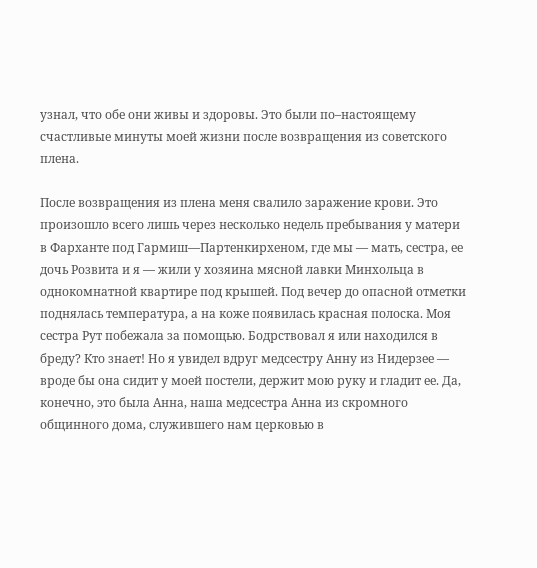узнал, что обе они живы и здоровы. Это были по–настоящему счастливые минуты моей жизни после возвращения из советского плена.

После возвращения из плена меня свалило заражение крови. Это произошло всего лишь через несколько недель пребывания у матери в Фарханте под Гармиш—Партенкирхеном, где мы — мать, сестра, ее дочь Розвита и я — жили у хозяина мясной лавки Минхольца в однокомнатной квартире под крышей. Под вечер до опасной отметки поднялась температура, а на коже появилась красная полоска. Моя сестра Рут побежала за помощью. Бодрствовал я или находился в бреду? Кто знает! Но я увидел вдруг медсестру Анну из Нидерзее — вроде бы она сидит у моей постели, держит мою руку и гладит ее. Да, конечно, это была Анна, наша медсестра Анна из скромного общинного дома, служившего нам церковью в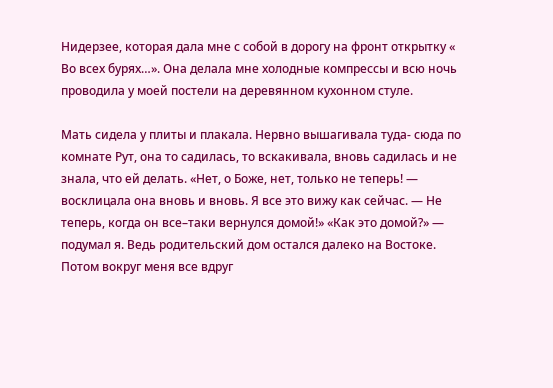Нидерзее, которая дала мне с собой в дорогу на фронт открытку « Во всех бурях…». Она делала мне холодные компрессы и всю ночь проводила у моей постели на деревянном кухонном стуле.

Мать сидела у плиты и плакала. Нервно вышагивала туда- сюда по комнате Рут, она то садилась, то вскакивала, вновь садилась и не знала, что ей делать. «Нет, о Боже, нет, только не теперь! — восклицала она вновь и вновь. Я все это вижу как сейчас. — Не теперь, когда он все–таки вернулся домой!» «Как это домой?» — подумал я. Ведь родительский дом остался далеко на Востоке. Потом вокруг меня все вдруг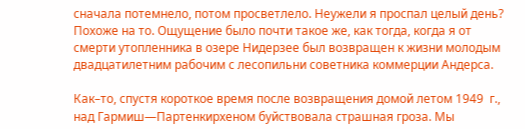сначала потемнело, потом просветлело. Неужели я проспал целый день? Похоже на то. Ощущение было почти такое же, как тогда, когда я от смерти утопленника в озере Нидерзее был возвращен к жизни молодым двадцатилетним рабочим с лесопильни советника коммерции Андерса.

Как–то, спустя короткое время после возвращения домой летом 1949  г., над Гармиш—Партенкирхеном буйствовала страшная гроза. Мы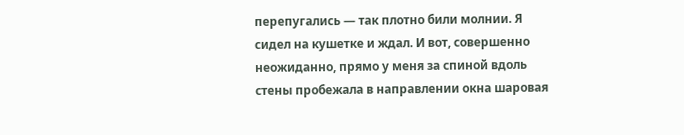перепугались — так плотно били молнии. Я сидел на кушетке и ждал. И вот, совершенно неожиданно, прямо у меня за спиной вдоль стены пробежала в направлении окна шаровая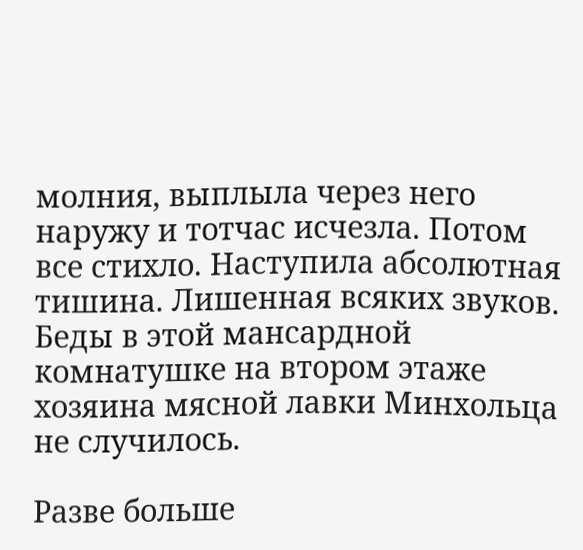молния, выплыла через него наружу и тотчас исчезла. Потом все стихло. Наступила абсолютная тишина. Лишенная всяких звуков. Беды в этой мансардной комнатушке на втором этаже хозяина мясной лавки Минхольца не случилось.

Разве больше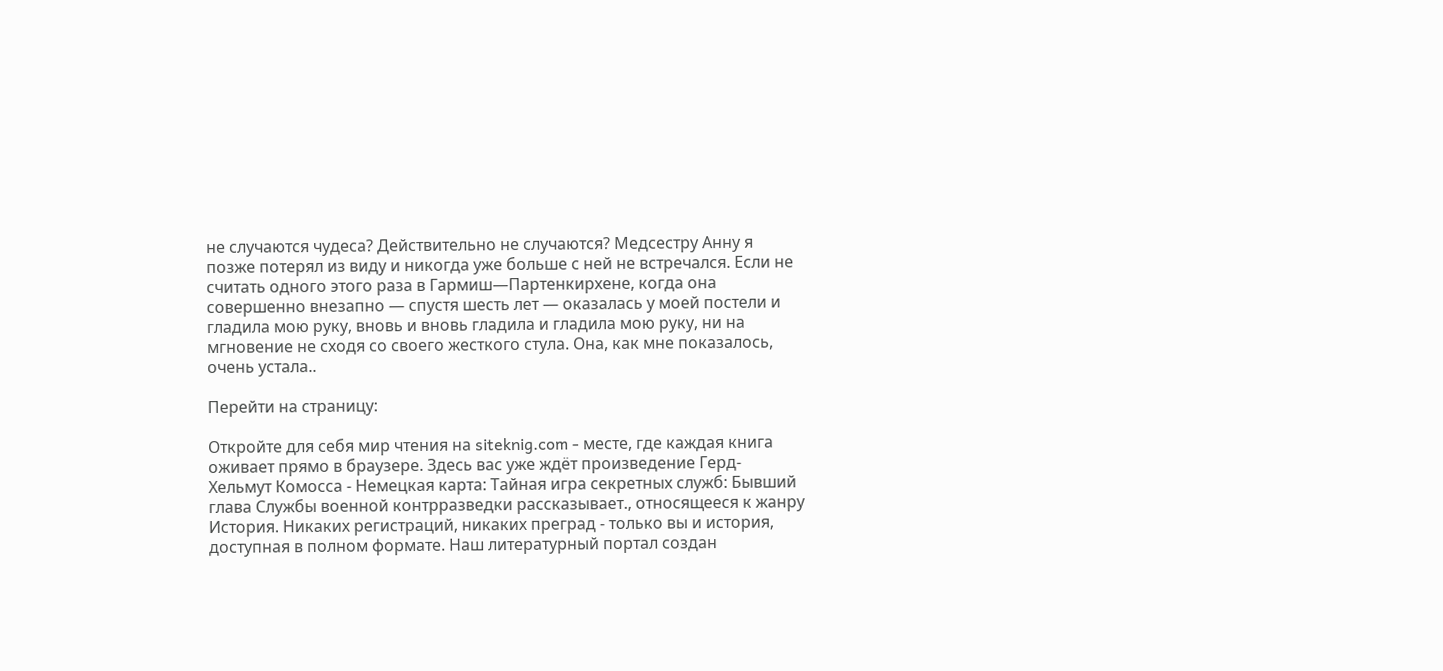не случаются чудеса? Действительно не случаются? Медсестру Анну я позже потерял из виду и никогда уже больше с ней не встречался. Если не считать одного этого раза в Гармиш—Партенкирхене, когда она совершенно внезапно — спустя шесть лет — оказалась у моей постели и гладила мою руку, вновь и вновь гладила и гладила мою руку, ни на мгновение не сходя со своего жесткого стула. Она, как мне показалось, очень устала..

Перейти на страницу:

Откройте для себя мир чтения на siteknig.com - месте, где каждая книга оживает прямо в браузере. Здесь вас уже ждёт произведение Герд- Хельмут Комосса - Немецкая карта: Тайная игра секретных служб: Бывший глава Службы военной контрразведки рассказывает., относящееся к жанру История. Никаких регистраций, никаких преград - только вы и история, доступная в полном формате. Наш литературный портал создан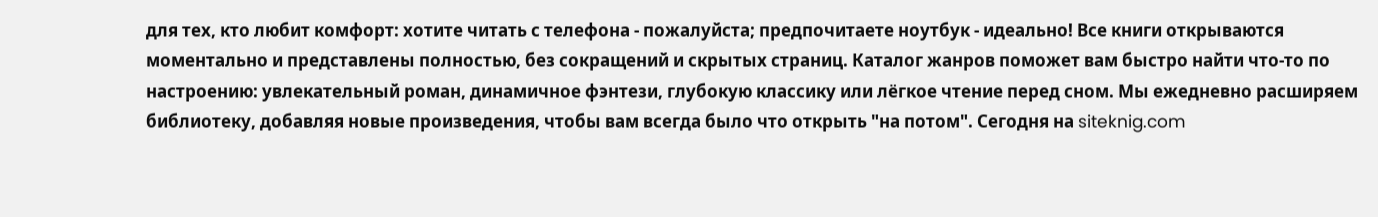для тех, кто любит комфорт: хотите читать с телефона - пожалуйста; предпочитаете ноутбук - идеально! Все книги открываются моментально и представлены полностью, без сокращений и скрытых страниц. Каталог жанров поможет вам быстро найти что-то по настроению: увлекательный роман, динамичное фэнтези, глубокую классику или лёгкое чтение перед сном. Мы ежедневно расширяем библиотеку, добавляя новые произведения, чтобы вам всегда было что открыть "на потом". Сегодня на siteknig.com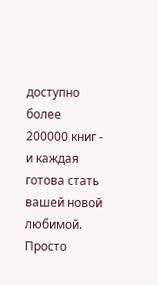доступно более 200000 книг - и каждая готова стать вашей новой любимой. Просто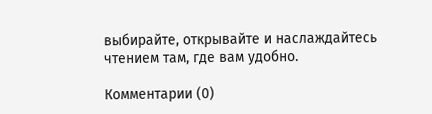выбирайте, открывайте и наслаждайтесь чтением там, где вам удобно.

Комментарии (0)